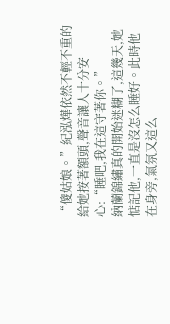“傻姑娘。”紀泓燁依然不輕不重的給她按著額頭,聲音讓人十分安心:“睡吧,我在這守著你。”
納蘭錦繡真的開始迷糊了,這幾天,她惦記他,一直是沒怎么睡好。此時他在身旁,氣氛又這么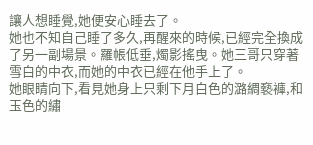讓人想睡覺,她便安心睡去了。
她也不知自己睡了多久,再醒來的時候,已經完全換成了另一副場景。羅帳低垂,燭影搖曳。她三哥只穿著雪白的中衣,而她的中衣已經在他手上了。
她眼睛向下,看見她身上只剩下月白色的潞綢褻褲,和玉色的繡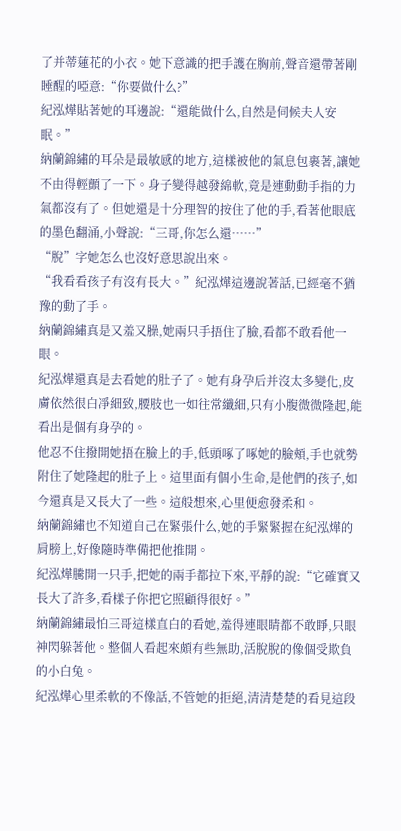了并蒂蓮花的小衣。她下意識的把手護在胸前,聲音還帶著剛睡醒的啞意:“你要做什么?”
紀泓燁貼著她的耳邊說:“還能做什么,自然是伺候夫人安眠。”
納蘭錦繡的耳朵是最敏感的地方,這樣被他的氣息包裹著,讓她不由得輕顫了一下。身子變得越發綿軟,竟是連動動手指的力氣都沒有了。但她還是十分理智的按住了他的手,看著他眼底的墨色翻涌,小聲說:“三哥,你怎么還……”
“脫”字她怎么也沒好意思說出來。
“我看看孩子有沒有長大。”紀泓燁這邊說著話,已經毫不猶豫的動了手。
納蘭錦繡真是又羞又臊,她兩只手捂住了臉,看都不敢看他一眼。
紀泓燁還真是去看她的肚子了。她有身孕后并沒太多變化,皮膚依然很白凈細致,腰肢也一如往常纖細,只有小腹微微隆起,能看出是個有身孕的。
他忍不住撥開她捂在臉上的手,低頭啄了啄她的臉頰,手也就勢附住了她隆起的肚子上。這里面有個小生命,是他們的孩子,如今還真是又長大了一些。這般想來,心里便愈發柔和。
納蘭錦繡也不知道自己在緊張什么,她的手緊緊握在紀泓燁的肩膀上,好像隨時準備把他推開。
紀泓燁騰開一只手,把她的兩手都拉下來,平靜的說:“它確實又長大了許多,看樣子你把它照顧得很好。”
納蘭錦繡最怕三哥這樣直白的看她,羞得連眼睛都不敢睜,只眼神閃躲著他。整個人看起來頗有些無助,活脫脫的像個受欺負的小白兔。
紀泓燁心里柔軟的不像話,不管她的拒絕,清清楚楚的看見這段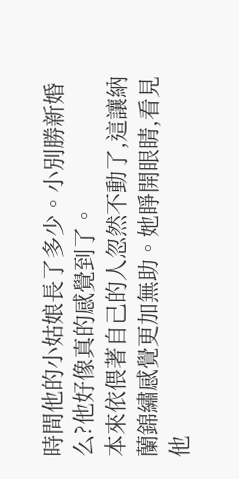時間他的小姑娘長了多少。小別勝新婚么?他好像真的感覺到了。
本來依偎著自己的人忽然不動了,這讓納蘭錦繡感覺更加無助。她睜開眼睛,看見他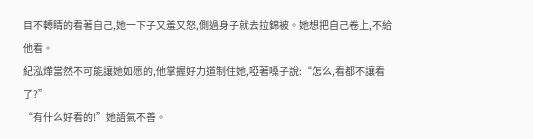目不轉睛的看著自己,她一下子又羞又怒,側過身子就去拉錦被。她想把自己卷上,不給他看。
紀泓燁當然不可能讓她如愿的,他掌握好力道制住她,啞著嗓子說:“怎么,看都不讓看了?”
“有什么好看的!”她語氣不善。